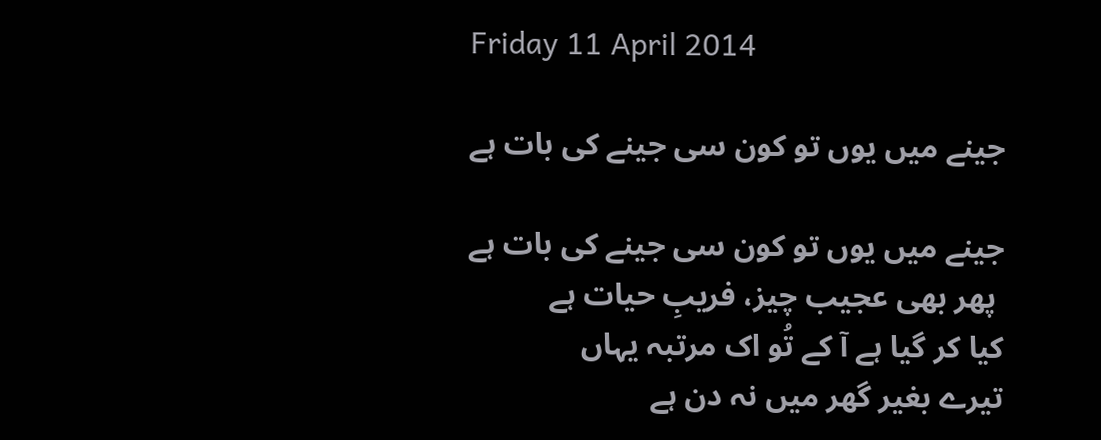Friday 11 April 2014

جینے میں یوں تو کون سی جینے کی بات ہے

جینے میں یوں تو کون سی جینے کی بات ہے
 پھر بھی عجیب چیز، فریبِ حیات ہے
کیا کر گیا ہے آ کے تُو اک مرتبہ یہاں
تیرے بغیر گھر میں نہ دن ہے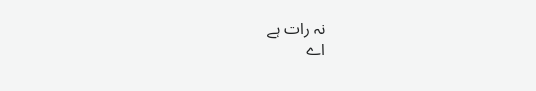نہ رات ہے
اے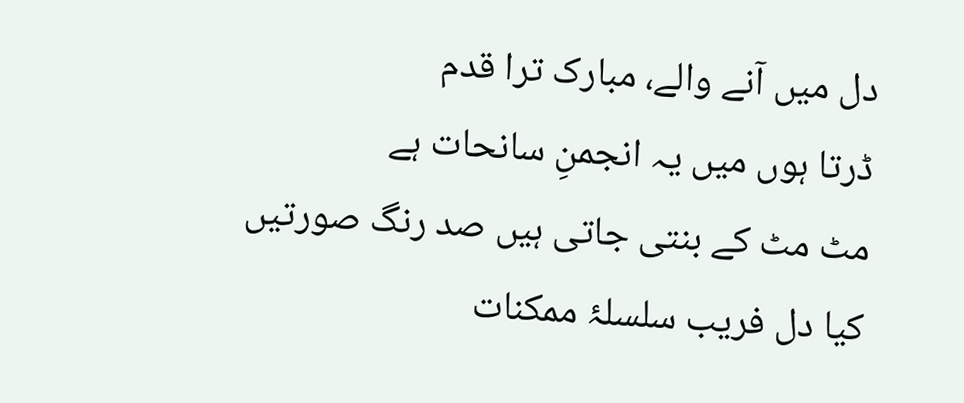دل میں آنے والے، مبارک ترا قدم
ڈرتا ہوں میں یہ انجمنِ سانحات ہے
مٹ مٹ کے بنتی جاتی ہیں صد رنگ صورتیں
کیا دل فریب سلسلۂ ممکنات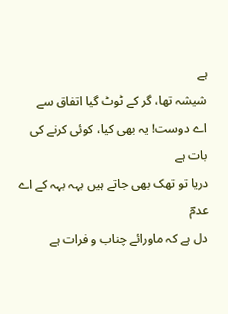ہے
شیشہ تھا، گر کے ٹوٹ گیا اتفاق سے
اے دوست! یہ بھی کیا، کوئی کرنے کی بات ہے
دریا تو تھک بھی جاتے ہیں بہہ بہہ کے اے عدمؔ
دل ہے کہ ماورائے چناب و فرات ہے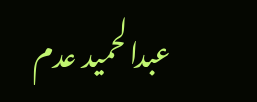عبدالحمید عدم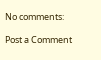No comments:

Post a Comment